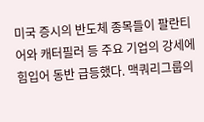미국 증시의 반도체 종목들이 팔란티어와 캐터필러 등 주요 기업의 강세에 힘입어 동반 급등했다. 맥쿼리그룹의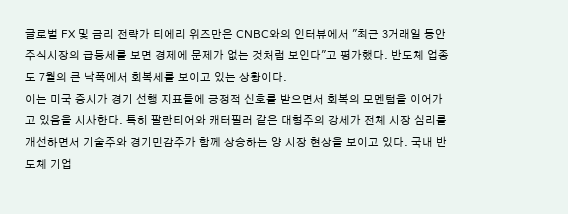글로벌 FX 및 금리 전략가 티에리 위즈만은 CNBC와의 인터뷰에서 "최근 3거래일 동안 주식시장의 급등세를 보면 경제에 문제가 없는 것처럼 보인다"고 평가했다. 반도체 업종도 7월의 큰 낙폭에서 회복세를 보이고 있는 상황이다.
이는 미국 증시가 경기 선행 지표들에 긍정적 신호를 받으면서 회복의 모멘텀을 이어가고 있음을 시사한다. 특히 팔란티어와 캐터필러 같은 대형주의 강세가 전체 시장 심리를 개선하면서 기술주와 경기민감주가 함께 상승하는 양 시장 현상을 보이고 있다. 국내 반도체 기업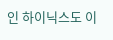인 하이닉스도 이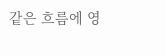같은 흐름에 영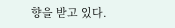향을 받고 있다.